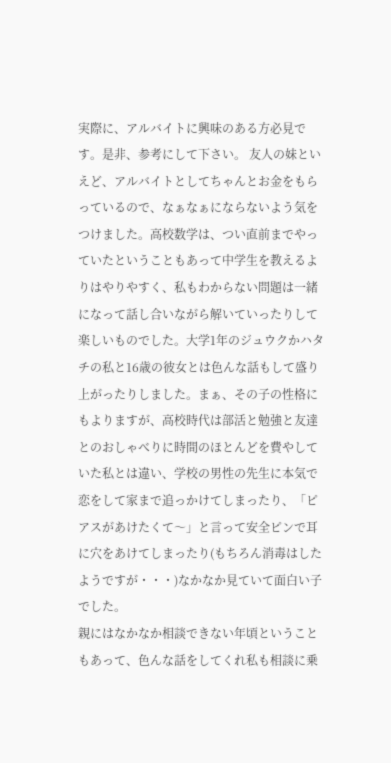実際に、アルバイトに興味のある方必見です。是非、参考にして下さい。 友人の妹といえど、アルバイトとしてちゃんとお金をもらっているので、なぁなぁにならないよう気をつけました。高校数学は、つい直前までやっていたということもあって中学生を教えるよりはやりやすく、私もわからない問題は一緒になって話し合いながら解いていったりして楽しいものでした。大学1年のジュウクかハタチの私と16歳の彼女とは色んな話もして盛り上がったりしました。まぁ、その子の性格にもよりますが、高校時代は部活と勉強と友達とのおしゃべりに時間のほとんどを費やしていた私とは違い、学校の男性の先生に本気で恋をして家まで追っかけてしまったり、「ピアスがあけたくて〜」と言って安全ピンで耳に穴をあけてしまったり(もちろん消毒はしたようですが・・・)なかなか見ていて面白い子でした。
親にはなかなか相談できない年頃ということもあって、色んな話をしてくれ私も相談に乗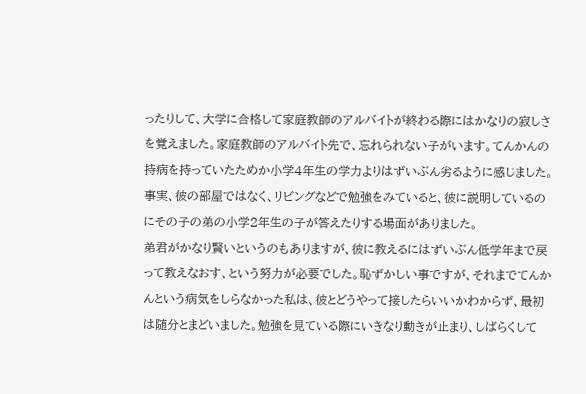ったりして、大学に合格して家庭教師のアルバイトが終わる際にはかなりの寂しさを覚えました。家庭教師のアルバイト先で、忘れられない子がいます。てんかんの持病を持っていたためか小学4年生の学力よりはずいぶん劣るように感じました。事実、彼の部屋ではなく、リビングなどで勉強をみていると、彼に説明しているのにその子の弟の小学2年生の子が答えたりする場面がありました。
弟君がかなり賢いというのもありますが、彼に教えるにはずいぶん低学年まで戻って教えなおす、という努力が必要でした。恥ずかしい事ですが、それまでてんかんという病気をしらなかった私は、彼とどうやって接したらいいかわからず、最初は随分とまどいました。勉強を見ている際にいきなり動きが止まり、しばらくして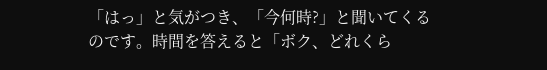「はっ」と気がつき、「今何時?」と聞いてくるのです。時間を答えると「ボク、どれくら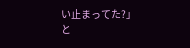い止まってた?」と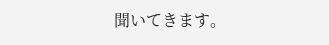聞いてきます。